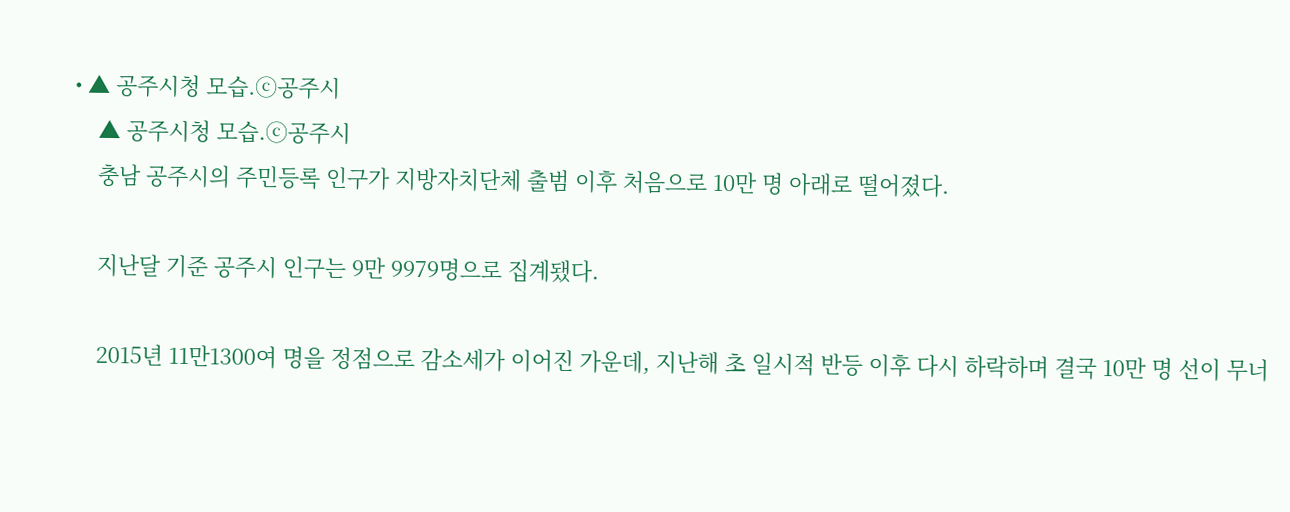• ▲ 공주시청 모습.ⓒ공주시
    ▲ 공주시청 모습.ⓒ공주시
    충남 공주시의 주민등록 인구가 지방자치단체 출범 이후 처음으로 10만 명 아래로 떨어졌다.

    지난달 기준 공주시 인구는 9만 9979명으로 집계됐다.

    2015년 11만1300여 명을 정점으로 감소세가 이어진 가운데, 지난해 초 일시적 반등 이후 다시 하락하며 결국 10만 명 선이 무너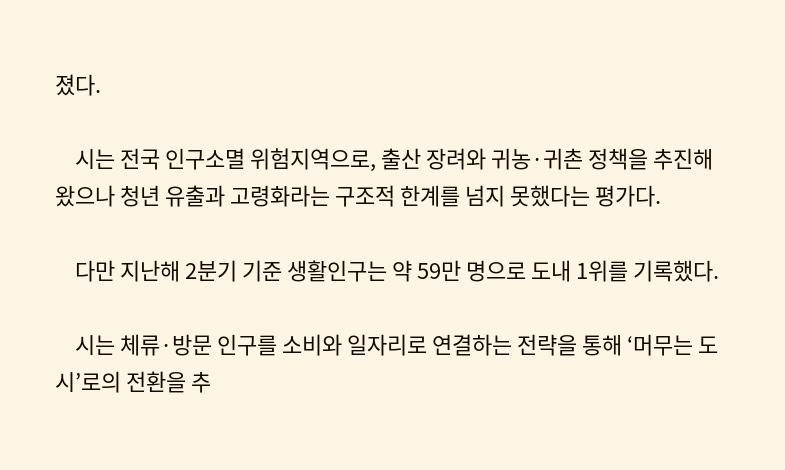졌다.

    시는 전국 인구소멸 위험지역으로, 출산 장려와 귀농·귀촌 정책을 추진해 왔으나 청년 유출과 고령화라는 구조적 한계를 넘지 못했다는 평가다.

    다만 지난해 2분기 기준 생활인구는 약 59만 명으로 도내 1위를 기록했다.

    시는 체류·방문 인구를 소비와 일자리로 연결하는 전략을 통해 ‘머무는 도시’로의 전환을 추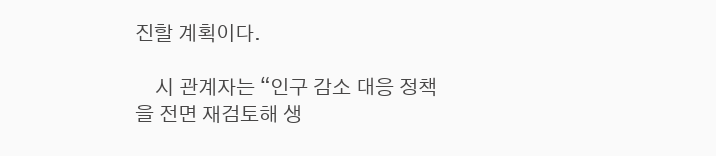진할 계획이다.

    시 관계자는 “인구 감소 대응 정책을 전면 재검토해 생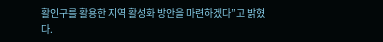활인구를 활용한 지역 활성화 방안을 마련하겠다”고 밝혔다.